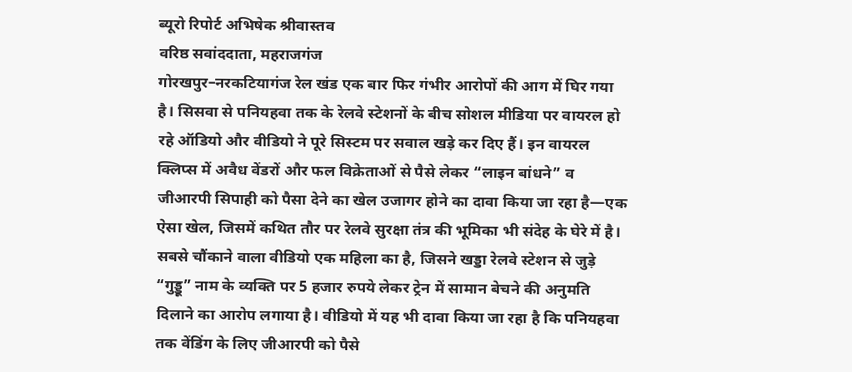ब्यूरो रिपोर्ट अभिषेक श्रीवास्तव
वरिष्ठ सवांददाता, महराजगंज
गोरखपुर–नरकटियागंज रेल खंड एक बार फिर गंभीर आरोपों की आग में घिर गया है। सिसवा से पनियहवा तक के रेलवे स्टेशनों के बीच सोशल मीडिया पर वायरल हो रहे ऑडियो और वीडियो ने पूरे सिस्टम पर सवाल खड़े कर दिए हैं। इन वायरल क्लिप्स में अवैध वेंडरों और फल विक्रेताओं से पैसे लेकर “लाइन बांधने” व जीआरपी सिपाही को पैसा देने का खेल उजागर होने का दावा किया जा रहा है—एक ऐसा खेल, जिसमें कथित तौर पर रेलवे सुरक्षा तंत्र की भूमिका भी संदेह के घेरे में है।
सबसे चौंकाने वाला वीडियो एक महिला का है, जिसने खड्डा रेलवे स्टेशन से जुड़े “गुड्डू” नाम के व्यक्ति पर 5 हजार रुपये लेकर ट्रेन में सामान बेचने की अनुमति दिलाने का आरोप लगाया है। वीडियो में यह भी दावा किया जा रहा है कि पनियहवा तक वेंडिंग के लिए जीआरपी को पैसे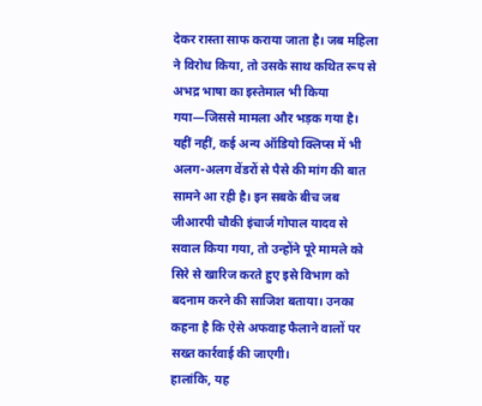देकर रास्ता साफ कराया जाता है। जब महिला ने विरोध किया, तो उसके साथ कथित रूप से अभद्र भाषा का इस्तेमाल भी किया गया—जिससे मामला और भड़क गया है।
यहीं नहीं, कई अन्य ऑडियो क्लिप्स में भी अलग-अलग वेंडरों से पैसे की मांग की बात सामने आ रही है। इन सबके बीच जब जीआरपी चौकी इंचार्ज गोपाल यादव से सवाल किया गया, तो उन्होंने पूरे मामले को सिरे से खारिज करते हुए इसे विभाग को बदनाम करने की साजिश बताया। उनका कहना है कि ऐसे अफवाह फैलाने वालों पर सख्त कार्रवाई की जाएगी।
हालांकि, यह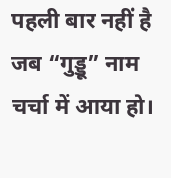पहली बार नहीं है जब “गुड्डू” नाम चर्चा में आया हो।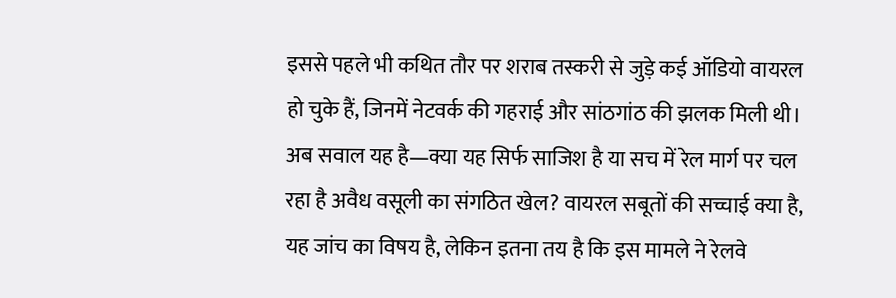इससे पहले भी कथित तौर पर शराब तस्करी से जुड़े कई ऑडियो वायरल हो चुके हैं, जिनमें नेटवर्क की गहराई और सांठगांठ की झलक मिली थी।
अब सवाल यह है—क्या यह सिर्फ साजिश है या सच में रेल मार्ग पर चल रहा है अवैध वसूली का संगठित खेल? वायरल सबूतों की सच्चाई क्या है, यह जांच का विषय है, लेकिन इतना तय है कि इस मामले ने रेलवे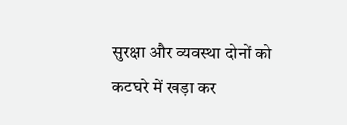सुरक्षा और व्यवस्था दोनों को कटघरे में खड़ा कर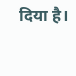दिया है।